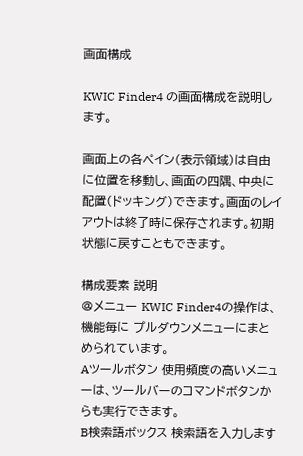画面構成

KWIC Finder4 の画面構成を説明します。

画面上の各ペイン(表示領域)は自由に位置を移動し、画面の四隅、中央に配置(ドッキング)できます。画面のレイアウトは終了時に保存されます。初期状態に戻すこともできます。

構成要素 説明
@メニュー KWIC Finder4の操作は、機能毎に プルダウンメニューにまとめられています。
Aツールボタン 使用頻度の高いメニューは、ツールバーのコマンドボタンからも実行できます。
B検索語ボックス 検索語を入力します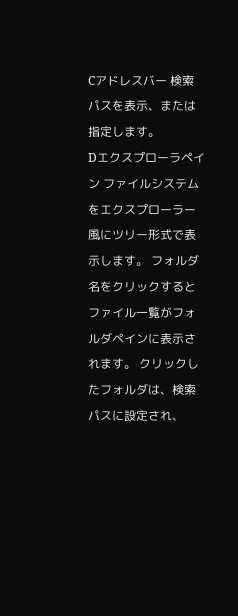Cアドレスバー 検索パスを表示、または指定します。
Dエクスプローラペイン ファイルシステムをエクスプローラー風にツリー形式で表示します。 フォルダ名をクリックするとファイル一覧がフォルダペインに表示されます。 クリックしたフォルダは、検索パスに設定され、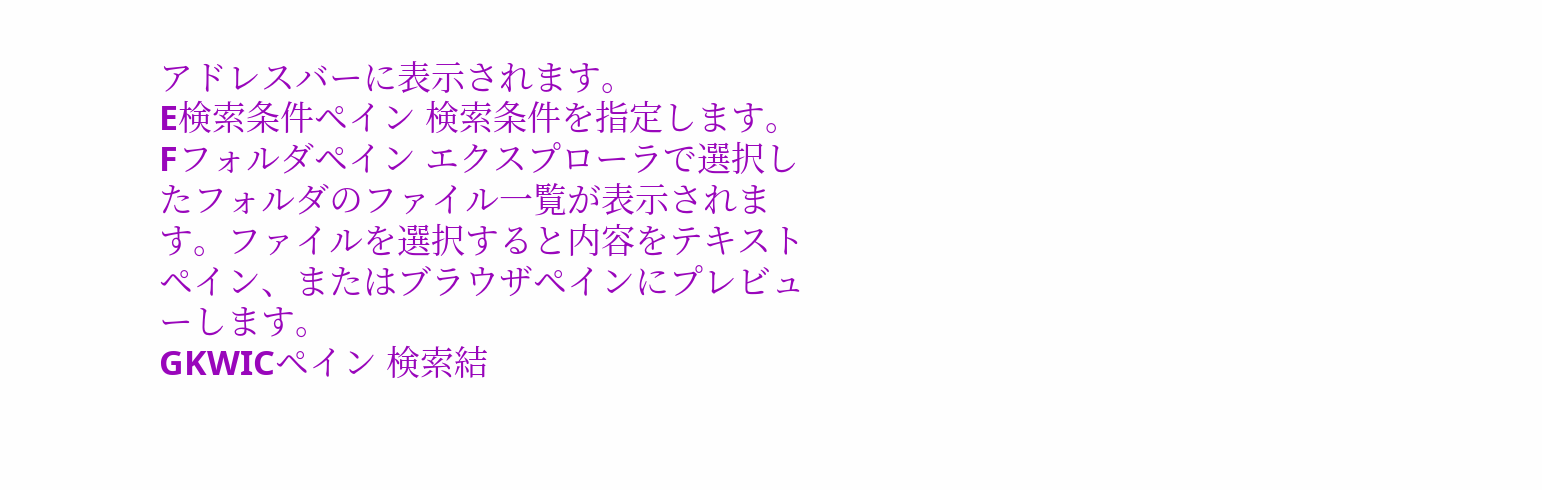アドレスバーに表示されます。
E検索条件ペイン 検索条件を指定します。
Fフォルダペイン エクスプローラで選択したフォルダのファイル一覧が表示されます。ファイルを選択すると内容をテキストペイン、またはブラウザペインにプレビューします。
GKWICペイン 検索結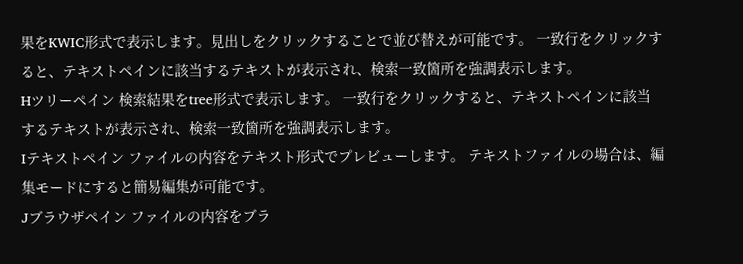果をKWIC形式で表示します。見出しをクリックすることで並び替えが可能です。 一致行をクリックすると、テキストペインに該当するテキストが表示され、検索一致箇所を強調表示します。
Hツリーペイン 検索結果をtree形式で表示します。 一致行をクリックすると、テキストペインに該当するテキストが表示され、検索一致箇所を強調表示します。
Iテキストペイン ファイルの内容をテキスト形式でプレビューします。 テキストファイルの場合は、編集モードにすると簡易編集が可能です。
Jブラウザペイン ファイルの内容をブラ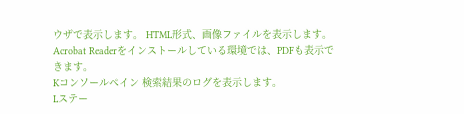ウザで表示します。 HTML形式、画像ファイルを表示します。Acrobat Readerをインストールしている環境では、PDFも表示できます。
Kコンソールペイン 検索結果のログを表示します。
Lステー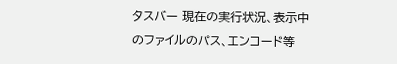タスバー 現在の実行状況、表示中のファイルのパス、エンコード等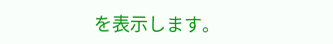を表示します。